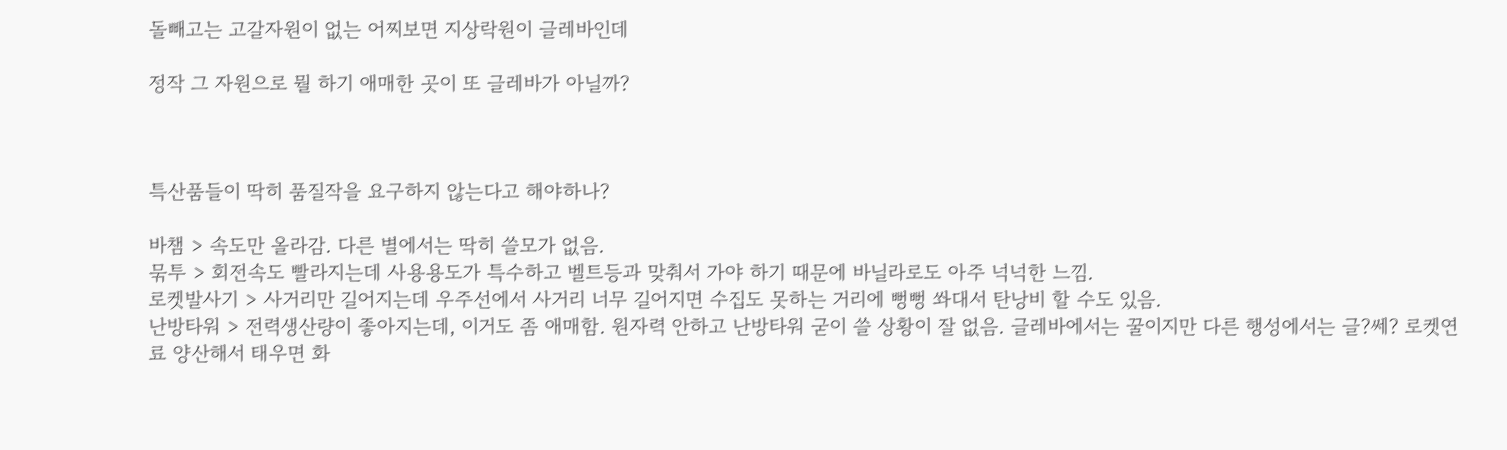돌빼고는 고갈자원이 없는 어찌보면 지상락원이 글레바인데

정작 그 자원으로 뭘 하기 애매한 곳이 또 글레바가 아닐까?



특산품들이 딱히 품질작을 요구하지 않는다고 해야하나?

바챔 > 속도만 올라감. 다른 별에서는 딱히 쓸모가 없음.
묶투 > 회전속도 빨라지는데 사용용도가 특수하고 벨트등과 맞춰서 가야 하기 때문에 바닐라로도 아주 넉넉한 느낌.
로켓발사기 > 사거리만 길어지는데 우주선에서 사거리 너무 길어지면 수집도 못하는 거리에 뻥뻥 쏴대서 탄낭비 할 수도 있음.
난방타워 > 전력생산량이 좋아지는데, 이거도 좀 애매함. 원자력 안하고 난방타워 굳이 쓸 상황이 잘 없음. 글레바에서는 꿀이지만 다른 행성에서는 글?쎄? 로켓연료 양산해서 태우면 화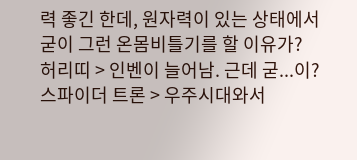력 좋긴 한데, 원자력이 있는 상태에서 굳이 그런 온몸비틀기를 할 이유가?
허리띠 > 인벤이 늘어남. 근데 굳...이?
스파이더 트론 > 우주시대와서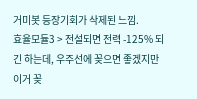거미봇 등장기회가 삭제된 느낌.
효율모듈3 > 전설되면 전력 -125% 되긴 하는데, 우주선에 꽂으면 좋겠지만 이거 꽂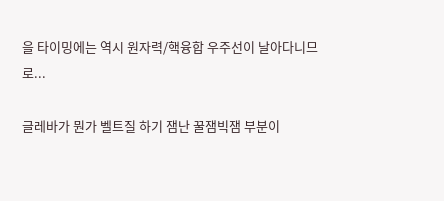을 타이밍에는 역시 원자력/핵융합 우주선이 날아다니므로...

글레바가 뭔가 벨트질 하기 잼난 꿀잼빅잼 부분이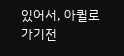있어서, 아퀼로 가기전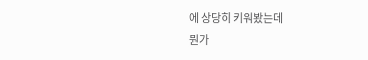에 상당히 키워봤는데
뭔가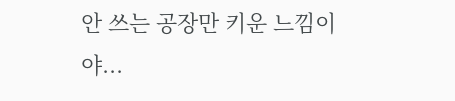안 쓰는 공장만 키운 느낌이야...